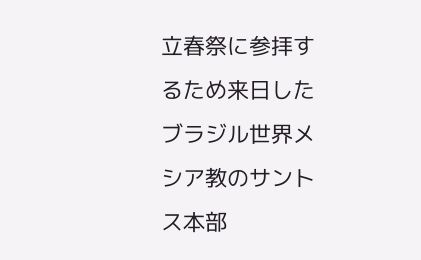立春祭に参拝するため来日したブラジル世界メシア教のサントス本部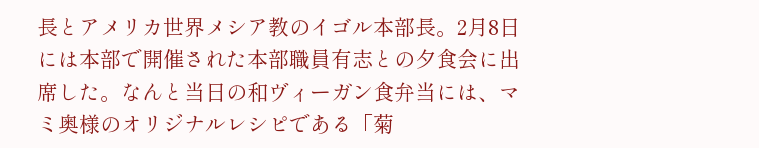長とアメリカ世界メシア教のイゴル本部長。2月8日には本部で開催された本部職員有志との夕食会に出席した。なんと当日の和ヴィーガン食弁当には、マミ奥様のオリジナルレシピである「菊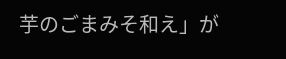芋のごまみそ和え」が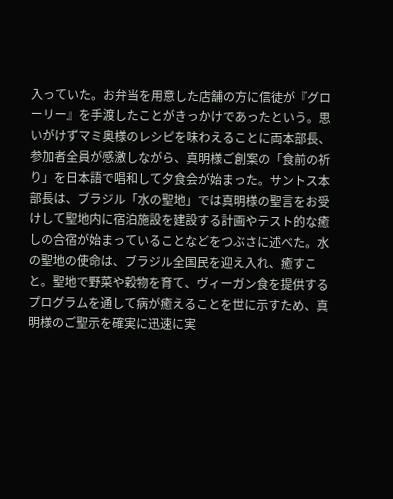入っていた。お弁当を用意した店舗の方に信徒が『グローリー』を手渡したことがきっかけであったという。思いがけずマミ奥様のレシピを味わえることに両本部長、参加者全員が感激しながら、真明様ご創案の「食前の祈り」を日本語で唱和して夕食会が始まった。サントス本部長は、ブラジル「水の聖地」では真明様の聖言をお受けして聖地内に宿泊施設を建設する計画やテスト的な癒しの合宿が始まっていることなどをつぶさに述べた。水の聖地の使命は、ブラジル全国民を迎え入れ、癒すこと。聖地で野菜や穀物を育て、ヴィーガン食を提供するプログラムを通して病が癒えることを世に示すため、真明様のご聖示を確実に迅速に実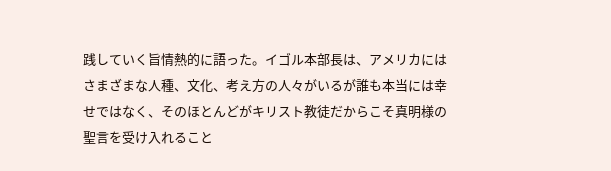践していく旨情熱的に語った。イゴル本部長は、アメリカにはさまざまな人種、文化、考え方の人々がいるが誰も本当には幸せではなく、そのほとんどがキリスト教徒だからこそ真明様の聖言を受け入れること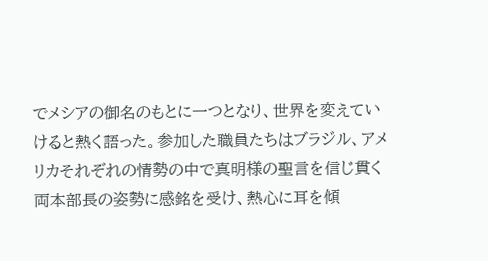でメシアの御名のもとに一つとなり、世界を変えていけると熱く語った。参加した職員たちはブラジル、アメリカそれぞれの情勢の中で真明様の聖言を信じ貫く両本部長の姿勢に感銘を受け、熱心に耳を傾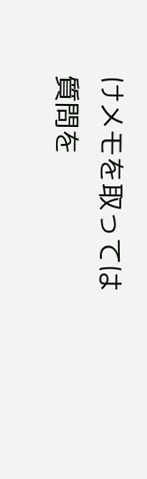けメモを取っては質問を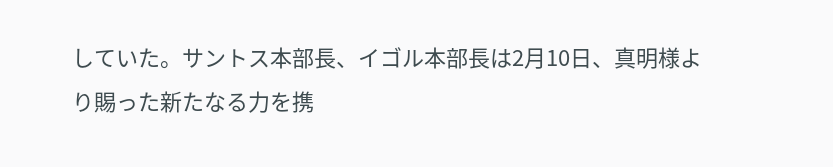していた。サントス本部長、イゴル本部長は2月10日、真明様より賜った新たなる力を携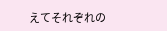えてそれぞれの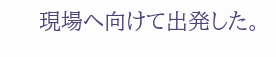現場へ向けて出発した。